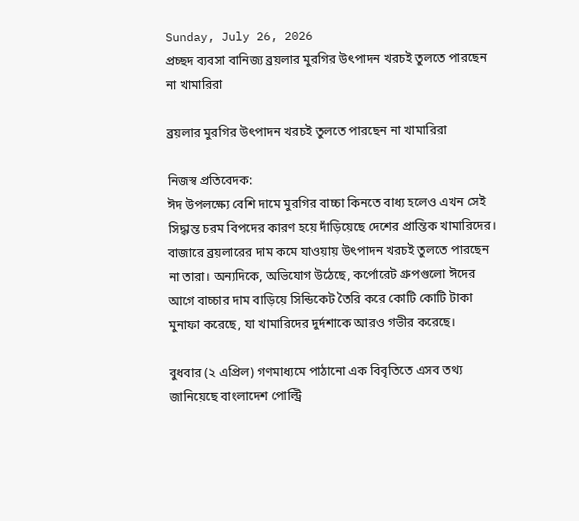Sunday, July 26, 2026
প্রচ্ছদ ব্যবসা বানিজ্য ব্রয়লার মুরগির উৎপাদন খরচই তুলতে পারছেন না খামারিরা

ব্রয়লার মুরগির উৎপাদন খরচই তুলতে পারছেন না খামারিরা

নিজস্ব প্রতিবেদক:
ঈদ উপলক্ষ্যে বেশি দামে মুরগির বাচ্চা কিনতে বাধ্য হলেও এখন সেই সিদ্ধান্ত চরম বিপদের কারণ হয়ে দাঁড়িয়েছে দেশের প্রান্তিক খামারিদের। বাজারে ব্রয়লারের দাম কমে যাওয়ায় উৎপাদন খরচই তুলতে পারছেন না তারা। অন্যদিকে, অভিযোগ উঠেছে, কর্পোরেট গ্রুপগুলো ঈদের আগে বাচ্চার দাম বাড়িয়ে সিন্ডিকেট তৈরি করে কোটি কোটি টাকা মুনাফা করেছে, যা খামারিদের দুর্দশাকে আরও গভীর করেছে।

বুধবার (২ এপ্রিল) গণমাধ্যমে পাঠানো এক বিবৃতিতে এসব তথ্য জানিয়েছে বাংলাদেশ পোল্ট্রি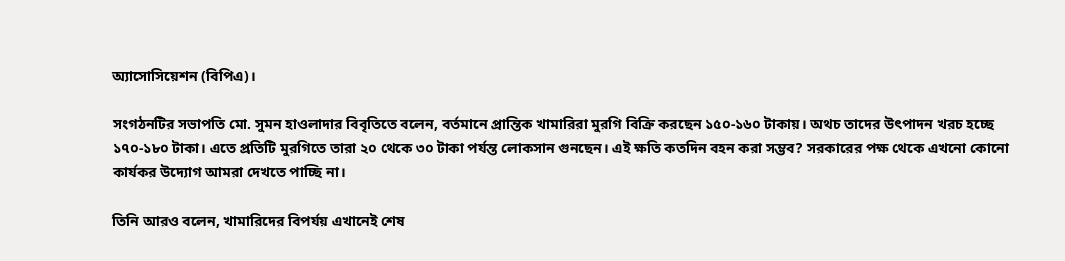অ্যাসোসিয়েশন (বিপিএ)।

সংগঠনটির সভাপতি মো. সুমন হাওলাদার বিবৃতিতে বলেন, বর্তমানে প্রান্তিক খামারিরা মুরগি বিক্রি করছেন ১৫০-১৬০ টাকায়। অথচ তাদের উৎপাদন খরচ হচ্ছে ১৭০-১৮০ টাকা। এতে প্রতিটি মুরগিতে তারা ২০ থেকে ৩০ টাকা পর্যন্ত লোকসান গুনছেন। এই ক্ষতি কতদিন বহন করা সম্ভব? সরকারের পক্ষ থেকে এখনো কোনো কার্যকর উদ্যোগ আমরা দেখতে পাচ্ছি না।

তিনি আরও বলেন, খামারিদের বিপর্যয় এখানেই শেষ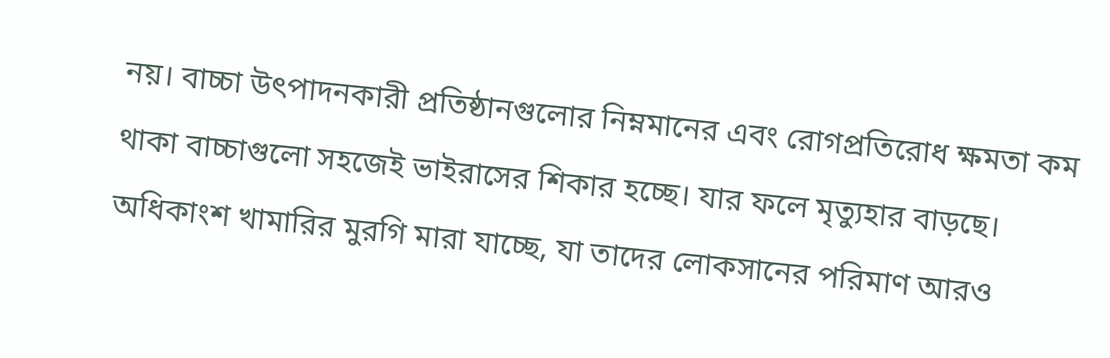নয়। বাচ্চা উৎপাদনকারী প্রতিষ্ঠানগুলোর নিম্নমানের এবং রোগপ্রতিরোধ ক্ষমতা কম থাকা বাচ্চাগুলো সহজেই ভাইরাসের শিকার হচ্ছে। যার ফলে মৃত্যুহার বাড়ছে। অধিকাংশ খামারির মুরগি মারা যাচ্ছে, যা তাদের লোকসানের পরিমাণ আরও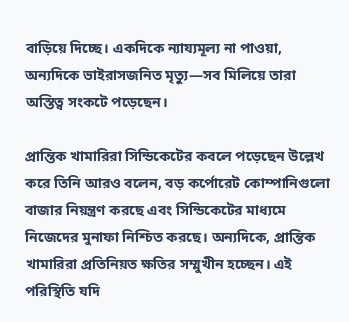বাড়িয়ে দিচ্ছে। একদিকে ন্যায্যমূল্য না পাওয়া, অন্যদিকে ভাইরাসজনিত মৃত্যু—সব মিলিয়ে তারা অস্তিত্ব সংকটে পড়েছেন।

প্রান্তিক খামারিরা সিন্ডিকেটের কবলে পড়েছেন উল্লেখ করে তিনি আরও বলেন, বড় কর্পোরেট কোম্পানিগুলো বাজার নিয়ন্ত্রণ করছে এবং সিন্ডিকেটের মাধ্যমে নিজেদের মুনাফা নিশ্চিত করছে। অন্যদিকে, প্রান্তিক খামারিরা প্রতিনিয়ত ক্ষতির সম্মুখীন হচ্ছেন। এই পরিস্থিতি যদি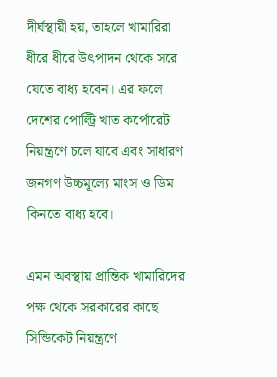দীর্ঘস্থায়ী হয়, তাহলে খামারিরা ধীরে ধীরে উৎপাদন থেকে সরে যেতে বাধ্য হবেন। এর ফলে দেশের পোল্ট্রি খাত কর্পোরেট নিয়ন্ত্রণে চলে যাবে এবং সাধারণ জনগণ উচ্চমূল্যে মাংস ও ডিম কিনতে বাধ্য হবে।

এমন অবস্থায় প্রান্তিক খামারিদের পক্ষ থেকে সরকারের কাছে সিন্ডিকেট নিয়ন্ত্রণে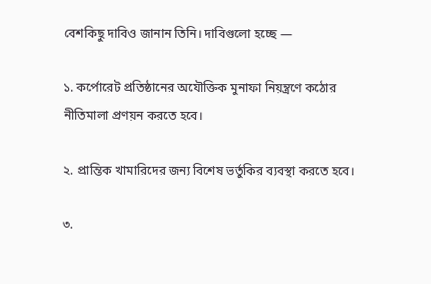বেশকিছু দাবিও জানান তিনি। দাবিগুলো হচ্ছে —

১. কর্পোরেট প্রতিষ্ঠানের অযৌক্তিক মুনাফা নিয়ন্ত্রণে কঠোর নীতিমালা প্রণয়ন করতে হবে।

২. প্রান্তিক খামারিদের জন্য বিশেষ ভর্তুকির ব্যবস্থা করতে হবে।

৩.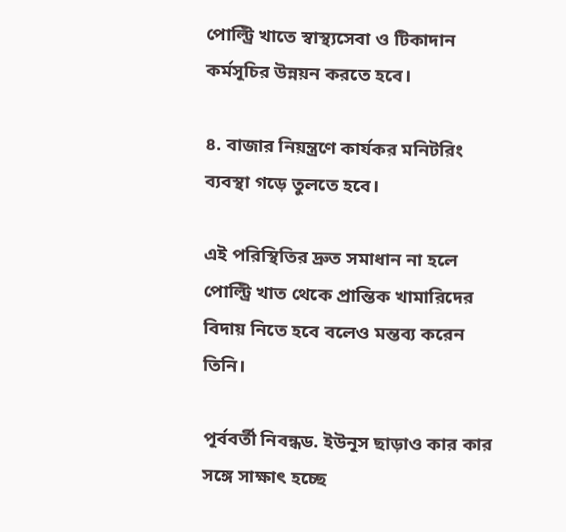পোল্ট্রি খাতে স্বাস্থ্যসেবা ও টিকাদান কর্মসূচির উন্নয়ন করতে হবে।

৪. বাজার নিয়ন্ত্রণে কার্যকর মনিটরিং ব্যবস্থা গড়ে তুলতে হবে।

এই পরিস্থিতির দ্রুত সমাধান না হলে পোল্ট্রি খাত থেকে প্রান্তিক খামারিদের বিদায় নিতে হবে বলেও মন্তব্য করেন তিনি।

পূর্ববর্তী নিবন্ধড. ইউনূস ছাড়াও কার কার সঙ্গে সাক্ষাৎ হচ্ছে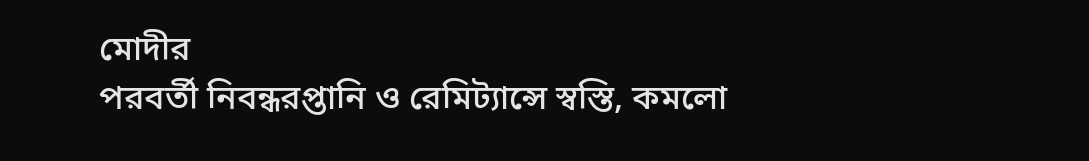মোদীর
পরবর্তী নিবন্ধরপ্তানি ও রেমিট্যান্সে স্বস্তি, কমলো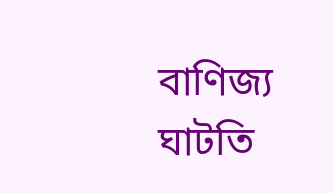বাণিজ্য ঘাটতি